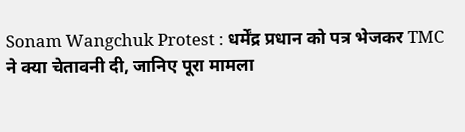Sonam Wangchuk Protest : धर्मेंद्र प्रधान को पत्र भेजकर TMC ने क्या चेतावनी दी, जानिए पूरा मामला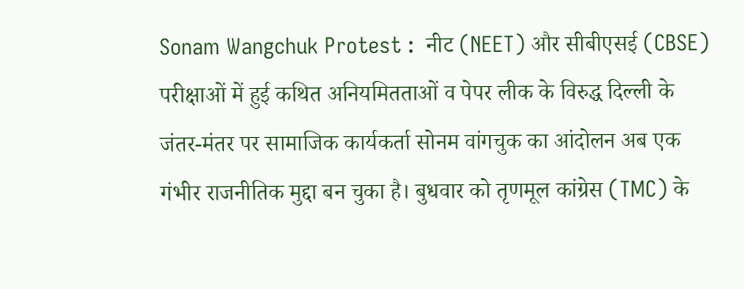Sonam Wangchuk Protest :  नीट (NEET) और सीबीएसई (CBSE) परीक्षाओं में हुई कथित अनियमितताओं व पेपर लीक के विरुद्ध दिल्ली के जंतर-मंतर पर सामाजिक कार्यकर्ता सोनम वांगचुक का आंदोलन अब एक गंभीर राजनीतिक मुद्दा बन चुका है। बुधवार को तृणमूल कांग्रेस (TMC) के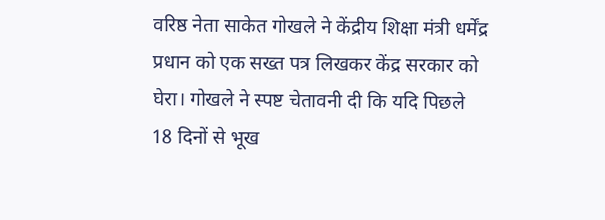वरिष्ठ नेता साकेत गोखले ने केंद्रीय शिक्षा मंत्री धर्मेंद्र प्रधान को एक सख्त पत्र लिखकर केंद्र सरकार को घेरा। गोखले ने स्पष्ट चेतावनी दी कि यदि पिछले 18 दिनों से भूख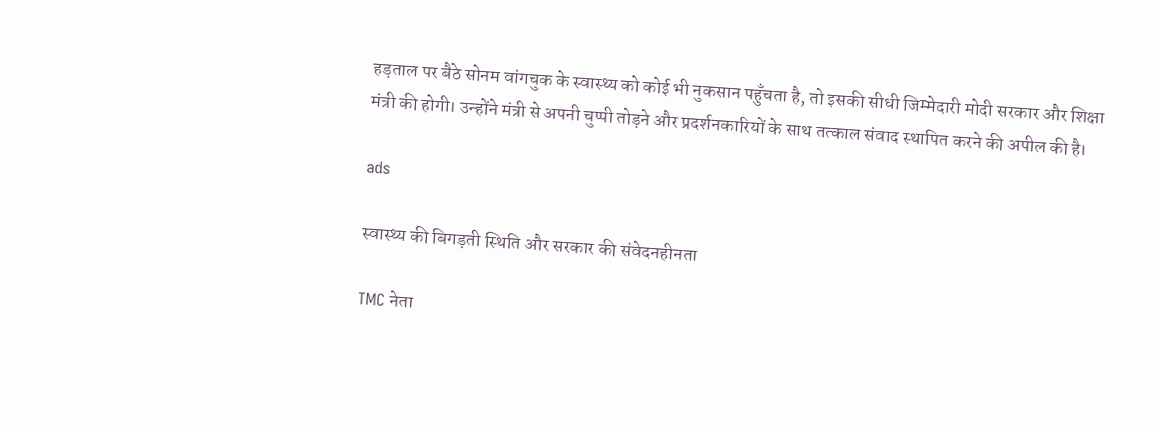हड़ताल पर बैठे सोनम वांगचुक के स्वास्थ्य को कोई भी नुकसान पहुँचता है, तो इसकी सीधी जिम्मेदारी मोदी सरकार और शिक्षा मंत्री की होगी। उन्होंने मंत्री से अपनी चुप्पी तोड़ने और प्रदर्शनकारियों के साथ तत्काल संवाद स्थापित करने की अपील की है।

ads

स्वास्थ्य की बिगड़ती स्थिति और सरकार की संवेदनहीनता

TMC नेता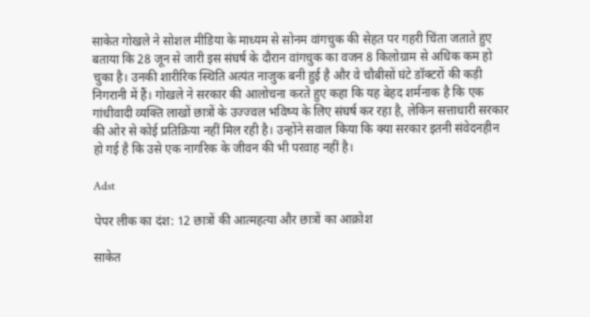साकेत गोखले ने सोशल मीडिया के माध्यम से सोनम वांगचुक की सेहत पर गहरी चिंता जताते हुए बताया कि 28 जून से जारी इस संघर्ष के दौरान वांगचुक का वजन 8 किलोग्राम से अधिक कम हो चुका है। उनकी शारीरिक स्थिति अत्यंत नाजुक बनी हुई है और वे चौबीसों घंटे डॉक्टरों की कड़ी निगरानी में हैं। गोखले ने सरकार की आलोचना करते हुए कहा कि यह बेहद शर्मनाक है कि एक गांधीवादी व्यक्ति लाखों छात्रों के उज्ज्वल भविष्य के लिए संघर्ष कर रहा है, लेकिन सत्ताधारी सरकार की ओर से कोई प्रतिक्रिया नहीं मिल रही है। उन्होंने सवाल किया कि क्या सरकार इतनी संवेदनहीन हो गई है कि उसे एक नागरिक के जीवन की भी परवाह नहीं है।

Adst

पेपर लीक का दंश: 12 छात्रों की आत्महत्या और छात्रों का आक्रोश

साकेत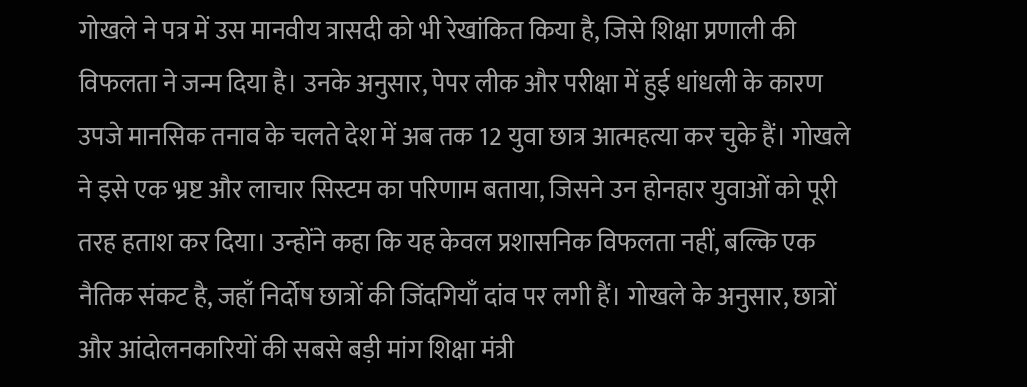गोखले ने पत्र में उस मानवीय त्रासदी को भी रेखांकित किया है, जिसे शिक्षा प्रणाली की विफलता ने जन्म दिया है। उनके अनुसार, पेपर लीक और परीक्षा में हुई धांधली के कारण उपजे मानसिक तनाव के चलते देश में अब तक 12 युवा छात्र आत्महत्या कर चुके हैं। गोखले ने इसे एक भ्रष्ट और लाचार सिस्टम का परिणाम बताया, जिसने उन होनहार युवाओं को पूरी तरह हताश कर दिया। उन्होंने कहा कि यह केवल प्रशासनिक विफलता नहीं, बल्कि एक नैतिक संकट है, जहाँ निर्दोष छात्रों की जिंदगियाँ दांव पर लगी हैं। गोखले के अनुसार, छात्रों और आंदोलनकारियों की सबसे बड़ी मांग शिक्षा मंत्री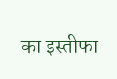का इस्तीफा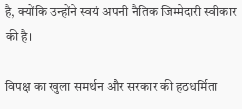है, क्योंकि उन्होंने स्वयं अपनी नैतिक जिम्मेदारी स्वीकार की है।

विपक्ष का खुला समर्थन और सरकार की हठधर्मिता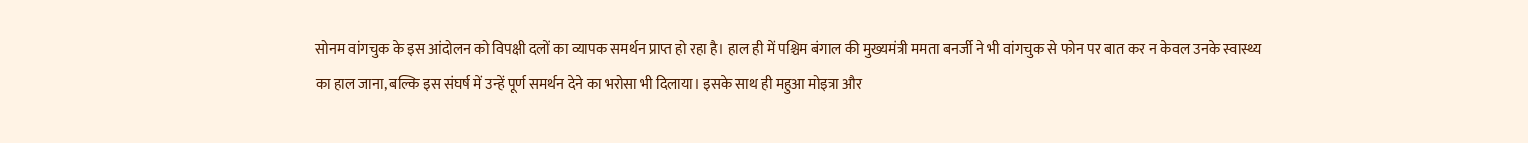सोनम वांगचुक के इस आंदोलन को विपक्षी दलों का व्यापक समर्थन प्राप्त हो रहा है। हाल ही में पश्चिम बंगाल की मुख्यमंत्री ममता बनर्जी ने भी वांगचुक से फोन पर बात कर न केवल उनके स्वास्थ्य का हाल जाना, बल्कि इस संघर्ष में उन्हें पूर्ण समर्थन देने का भरोसा भी दिलाया। इसके साथ ही महुआ मोइत्रा और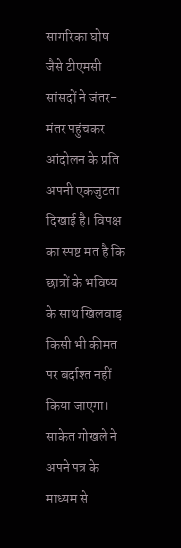सागरिका घोष जैसे टीएमसी सांसदों ने जंतर-मंतर पहुंचकर आंदोलन के प्रति अपनी एकजुटता दिखाई है। विपक्ष का स्पष्ट मत है कि छात्रों के भविष्य के साथ खिलवाड़ किसी भी कीमत पर बर्दाश्त नहीं किया जाएगा। साकेत गोखले ने अपने पत्र के माध्यम से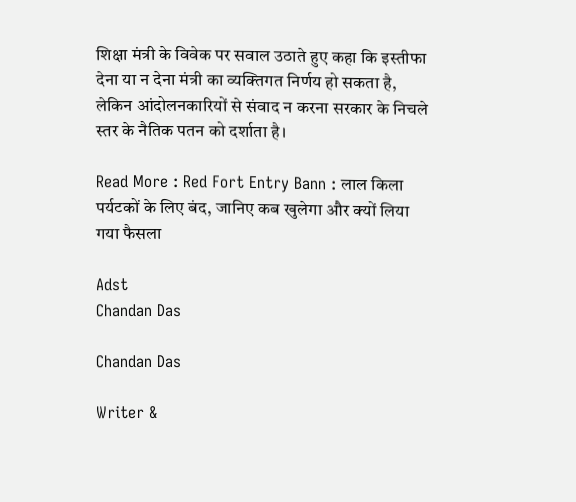शिक्षा मंत्री के विवेक पर सवाल उठाते हुए कहा कि इस्तीफा देना या न देना मंत्री का व्यक्तिगत निर्णय हो सकता है, लेकिन आंदोलनकारियों से संवाद न करना सरकार के निचले स्तर के नैतिक पतन को दर्शाता है।

Read More : Red Fort Entry Bann : लाल किला पर्यटकों के लिए बंद, जानिए कब खुलेगा और क्यों लिया गया फैसला

Adst
Chandan Das

Chandan Das

Writer &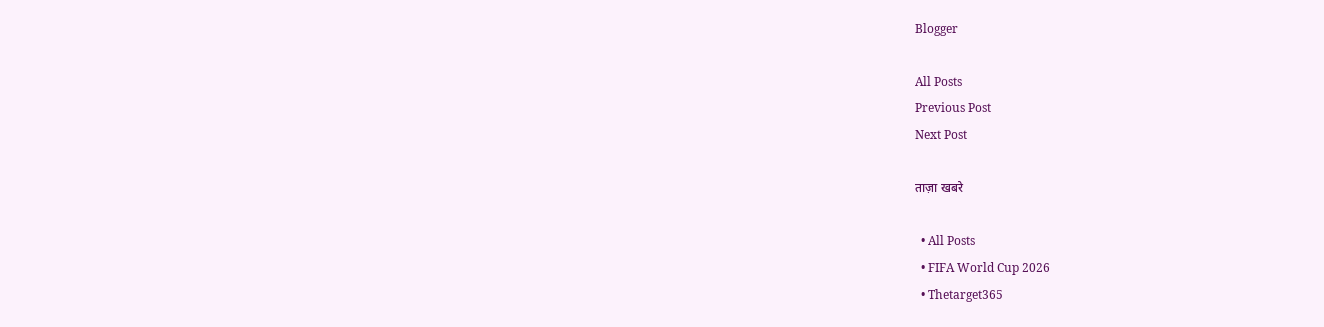Blogger

All Posts
Previous Post
Next Post

ताज़ा खबरे

  • All Posts
  • FIFA World Cup 2026
  • Thetarget365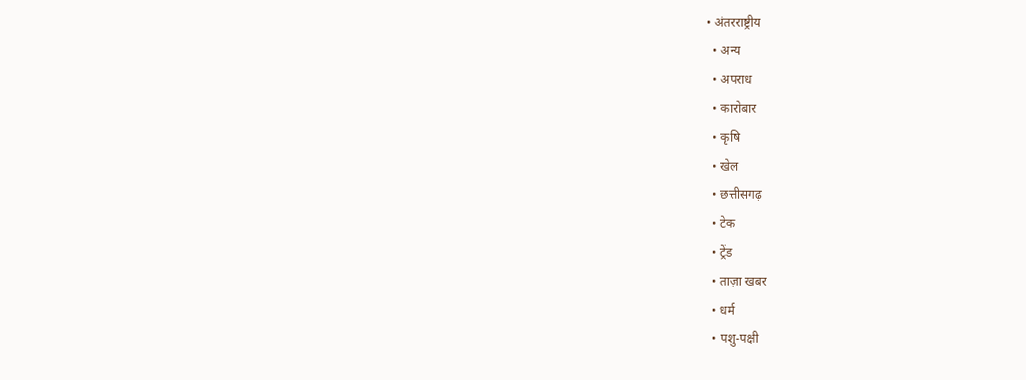• अंतरराष्ट्रीय
  • अन्य
  • अपराध
  • कारोबार
  • कृषि
  • खेल
  • छत्तीसगढ़
  • टेक
  • ट्रेंड
  • ताज़ा खबर
  • धर्म
  • पशु-पक्षी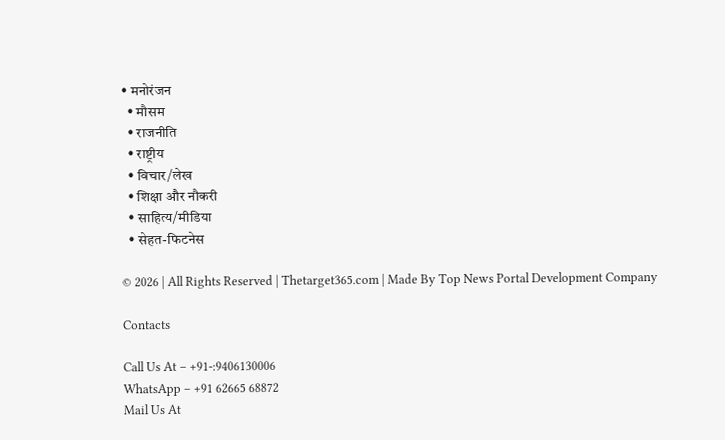• मनोरंजन
  • मौसम
  • राजनीति
  • राष्ट्रीय
  • विचार/लेख
  • शिक्षा और नौकरी
  • साहित्य/मीडिया
  • सेहत-फिटनेस

© 2026 | All Rights Reserved | Thetarget365.com | Made By Top News Portal Development Company

Contacts

Call Us At – +91-:9406130006
WhatsApp – +91 62665 68872
Mail Us At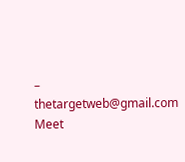– thetargetweb@gmail.com
Meet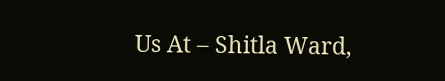Us At – Shitla Ward,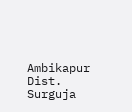Ambikapur Dist. Surguja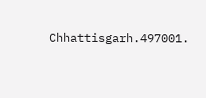Chhattisgarh.497001.